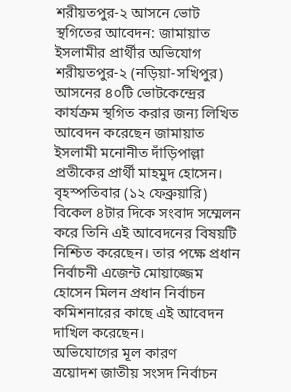শরীয়তপুর-২ আসনে ভোট স্থগিতের আবেদন: জামায়াত ইসলামীর প্রার্থীর অভিযোগ
শরীয়তপুর-২ (নড়িয়া-সখিপুর) আসনের ৪০টি ভোটকেন্দ্রের কার্যক্রম স্থগিত করার জন্য লিখিত আবেদন করেছেন জামায়াত ইসলামী মনোনীত দাঁড়িপাল্লা প্রতীকের প্রার্থী মাহমুদ হোসেন। বৃহস্পতিবার (১২ ফেব্রুয়ারি) বিকেল ৪টার দিকে সংবাদ সম্মেলন করে তিনি এই আবেদনের বিষয়টি নিশ্চিত করেছেন। তার পক্ষে প্রধান নির্বাচনী এজেন্ট মোয়াজ্জেম হোসেন মিলন প্রধান নির্বাচন কমিশনারের কাছে এই আবেদন দাখিল করেছেন।
অভিযোগের মূল কারণ
ত্রয়োদশ জাতীয় সংসদ নির্বাচন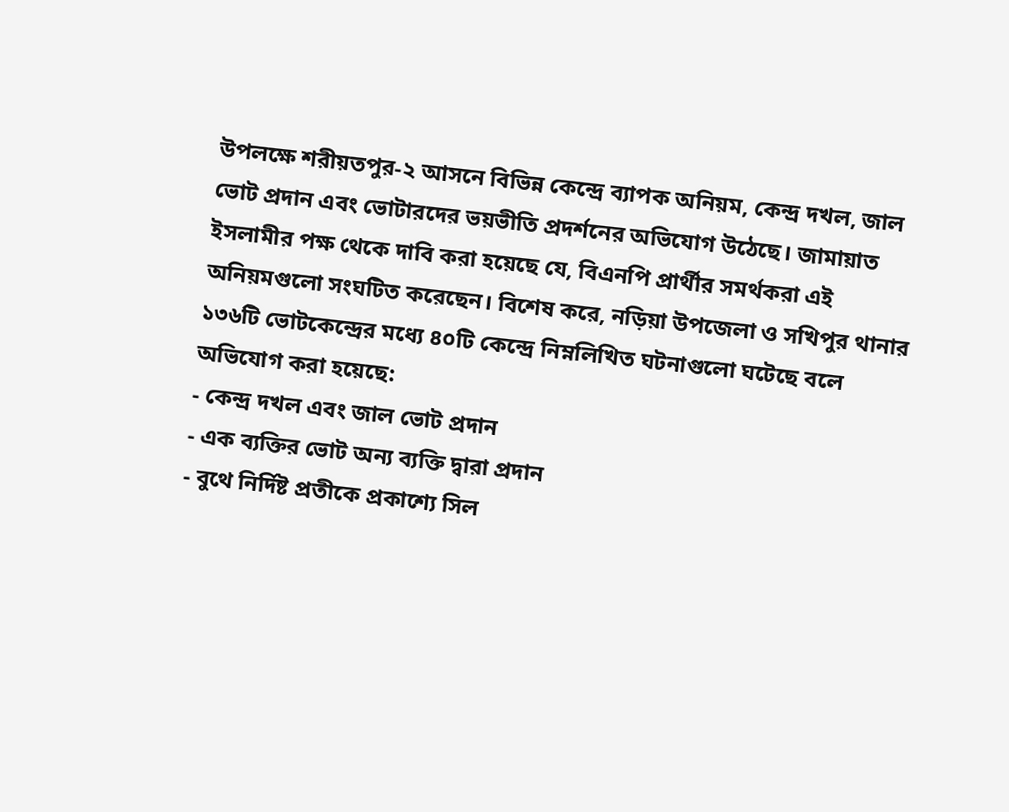উপলক্ষে শরীয়তপুর-২ আসনে বিভিন্ন কেন্দ্রে ব্যাপক অনিয়ম, কেন্দ্র দখল, জাল ভোট প্রদান এবং ভোটারদের ভয়ভীতি প্রদর্শনের অভিযোগ উঠেছে। জামায়াত ইসলামীর পক্ষ থেকে দাবি করা হয়েছে যে, বিএনপি প্রার্থীর সমর্থকরা এই অনিয়মগুলো সংঘটিত করেছেন। বিশেষ করে, নড়িয়া উপজেলা ও সখিপুর থানার ১৩৬টি ভোটকেন্দ্রের মধ্যে ৪০টি কেন্দ্রে নিম্নলিখিত ঘটনাগুলো ঘটেছে বলে অভিযোগ করা হয়েছে:
- কেন্দ্র দখল এবং জাল ভোট প্রদান
- এক ব্যক্তির ভোট অন্য ব্যক্তি দ্বারা প্রদান
- বুথে নির্দিষ্ট প্রতীকে প্রকাশ্যে সিল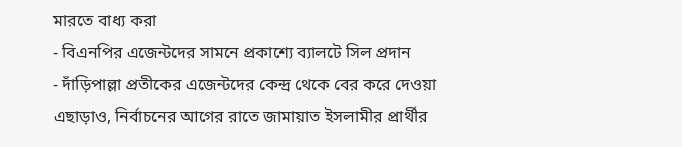মারতে বাধ্য করা
- বিএনপির এজেন্টদের সামনে প্রকাশ্যে ব্যালটে সিল প্রদান
- দাঁড়িপাল্লা প্রতীকের এজেন্টদের কেন্দ্র থেকে বের করে দেওয়া
এছাড়াও, নির্বাচনের আগের রাতে জামায়াত ইসলামীর প্রার্থীর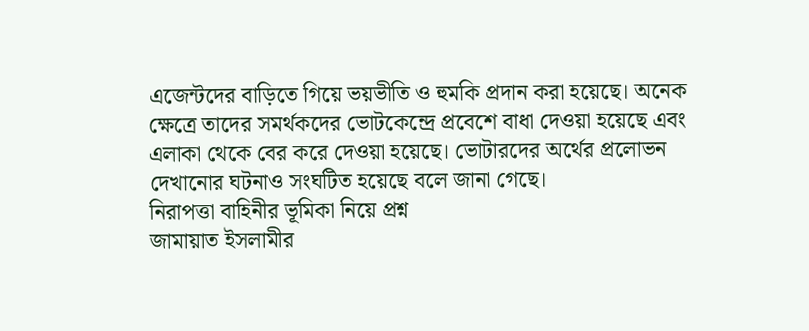এজেন্টদের বাড়িতে গিয়ে ভয়ভীতি ও হুমকি প্রদান করা হয়েছে। অনেক ক্ষেত্রে তাদের সমর্থকদের ভোটকেন্দ্রে প্রবেশে বাধা দেওয়া হয়েছে এবং এলাকা থেকে বের করে দেওয়া হয়েছে। ভোটারদের অর্থের প্রলোভন দেখানোর ঘটনাও সংঘটিত হয়েছে বলে জানা গেছে।
নিরাপত্তা বাহিনীর ভূমিকা নিয়ে প্রশ্ন
জামায়াত ইসলামীর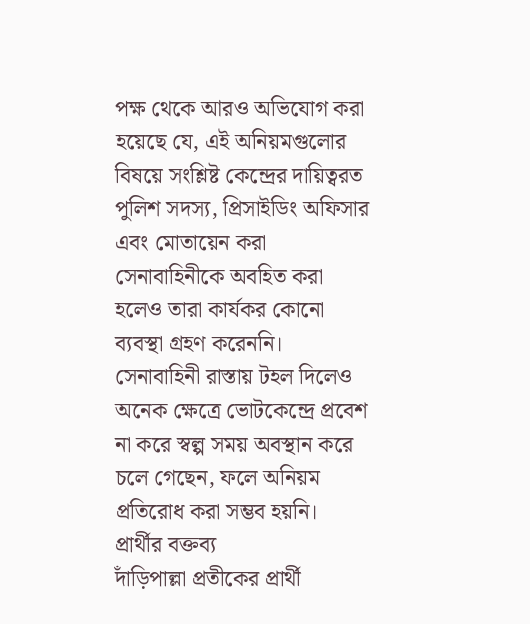পক্ষ থেকে আরও অভিযোগ করা হয়েছে যে, এই অনিয়মগুলোর বিষয়ে সংশ্লিষ্ট কেন্দ্রের দায়িত্বরত পুলিশ সদস্য, প্রিসাইডিং অফিসার এবং মোতায়েন করা সেনাবাহিনীকে অবহিত করা হলেও তারা কার্যকর কোনো ব্যবস্থা গ্রহণ করেননি। সেনাবাহিনী রাস্তায় টহল দিলেও অনেক ক্ষেত্রে ভোটকেন্দ্রে প্রবেশ না করে স্বল্প সময় অবস্থান করে চলে গেছেন, ফলে অনিয়ম প্রতিরোধ করা সম্ভব হয়নি।
প্রার্থীর বক্তব্য
দাঁড়িপাল্লা প্রতীকের প্রার্থী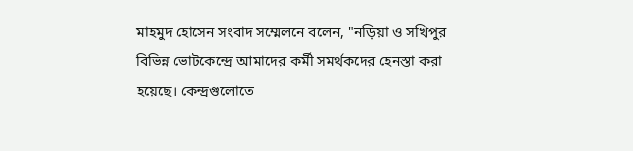মাহমুদ হোসেন সংবাদ সম্মেলনে বলেন, "নড়িয়া ও সখিপুর বিভিন্ন ভোটকেন্দ্রে আমাদের কর্মী সমর্থকদের হেনস্তা করা হয়েছে। কেন্দ্রগুলোতে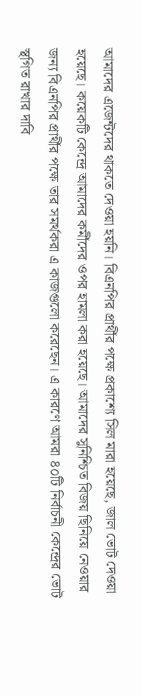আমাদের এজেন্টদের থাকতে দেওয়া হয়নি। বিএনপির প্রার্থীর পক্ষে প্রকাশ্যে সিল মারা হয়েছে, জাল ভোট দেওয়া হয়েছে। কয়েকটি কেন্দ্রে আমাদের কর্মীদের ওপর হামলা করা হয়েছে। আমাদের সুনিশ্চিত বিজয় ছিনিয়ে নেওয়ার জন্য বিএনপির প্রার্থীর পক্ষে তার সমর্থকরা এ কাজগুলো করেছেন। এ কারণে আমরা ৪০টি নির্বাচনী কেন্দ্রের ভোট স্থগিত রাখার দাবি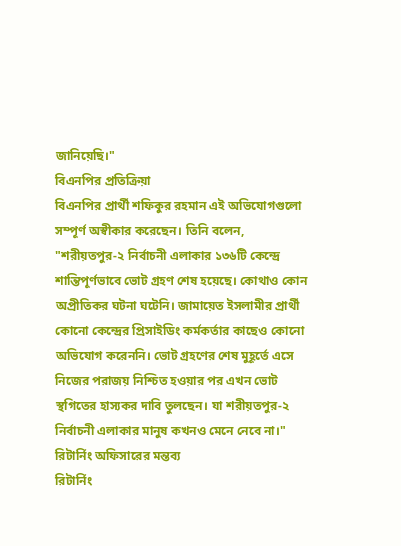জানিয়েছি।"
বিএনপির প্রতিক্রিয়া
বিএনপির প্রার্থী শফিকুর রহমান এই অভিযোগগুলো সম্পূর্ণ অস্বীকার করেছেন। তিনি বলেন, "শরীয়তপুর-২ নির্বাচনী এলাকার ১৩৬টি কেন্দ্রে শান্তিপূর্ণভাবে ভোট গ্রহণ শেষ হয়েছে। কোথাও কোন অপ্রীতিকর ঘটনা ঘটেনি। জামায়েত ইসলামীর প্রার্থী কোনো কেন্দ্রের প্রিসাইডিং কর্মকর্তার কাছেও কোনো অভিযোগ করেননি। ভোট গ্রহণের শেষ মুহূর্তে এসে নিজের পরাজয় নিশ্চিত হওয়ার পর এখন ভোট স্থগিতের হাস্যকর দাবি তুলছেন। যা শরীয়তপুর-২ নির্বাচনী এলাকার মানুষ কখনও মেনে নেবে না।"
রিটার্নিং অফিসারের মন্তব্য
রিটার্নিং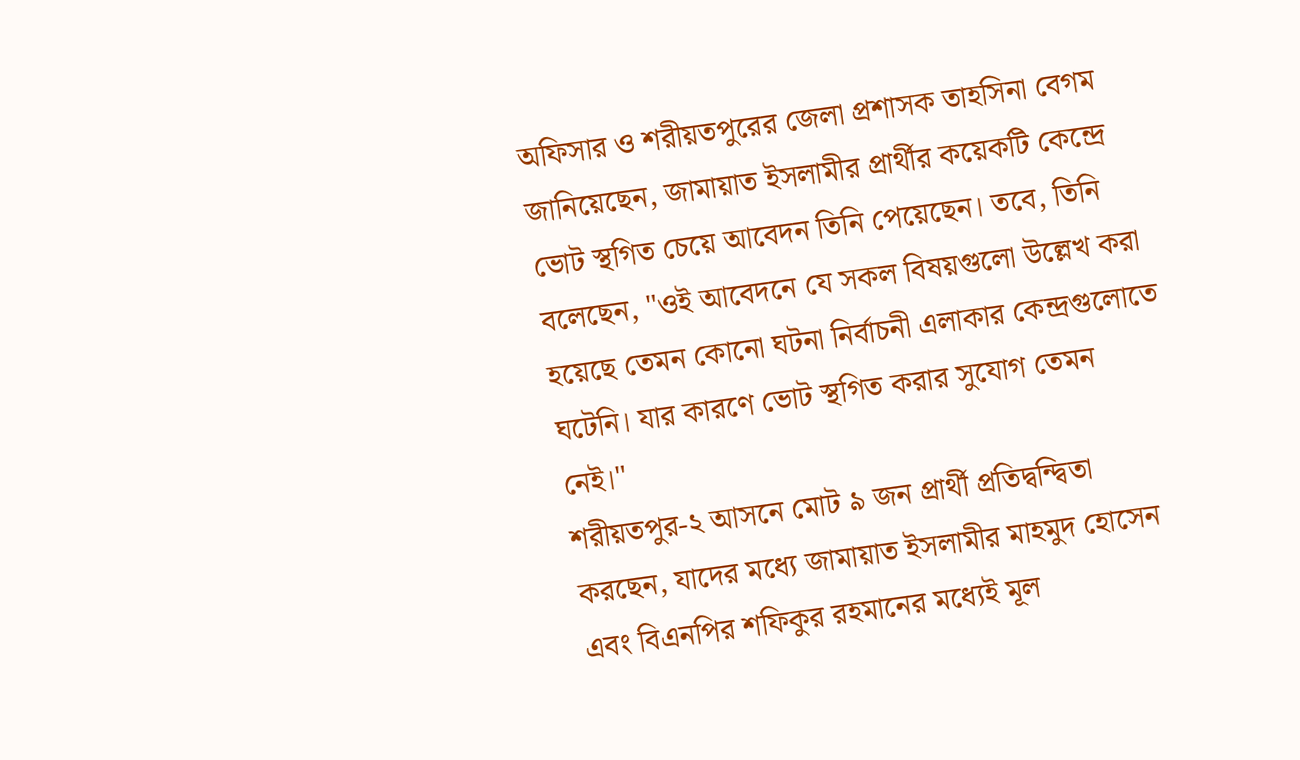অফিসার ও শরীয়তপুরের জেলা প্রশাসক তাহসিনা বেগম জানিয়েছেন, জামায়াত ইসলামীর প্রার্থীর কয়েকটি কেন্দ্রে ভোট স্থগিত চেয়ে আবেদন তিনি পেয়েছেন। তবে, তিনি বলেছেন, "ওই আবেদনে যে সকল বিষয়গুলো উল্লেখ করা হয়েছে তেমন কোনো ঘটনা নির্বাচনী এলাকার কেন্দ্রগুলোতে ঘটেনি। যার কারণে ভোট স্থগিত করার সুযোগ তেমন নেই।"
শরীয়তপুর-২ আসনে মোট ৯ জন প্রার্থী প্রতিদ্বন্দ্বিতা করছেন, যাদের মধ্যে জামায়াত ইসলামীর মাহমুদ হোসেন এবং বিএনপির শফিকুর রহমানের মধ্যেই মূল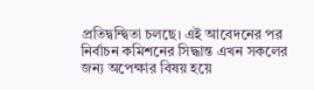প্রতিদ্বন্দ্বিতা চলছে। এই আবেদনের পর নির্বাচন কমিশনের সিদ্ধান্ত এখন সকলের জন্য অপেক্ষার বিষয় হয়ে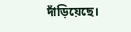দাঁড়িয়েছে।